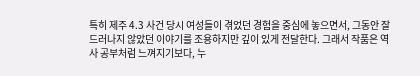특히 제주 4.3 사건 당시 여성들이 겪었던 경험을 중심에 놓으면서, 그동안 잘 드러나지 않았던 이야기를 조용하지만 깊이 있게 전달한다. 그래서 작품은 역사 공부처럼 느껴지기보다, 누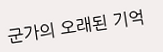군가의 오래된 기억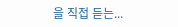을 직접 듣는...